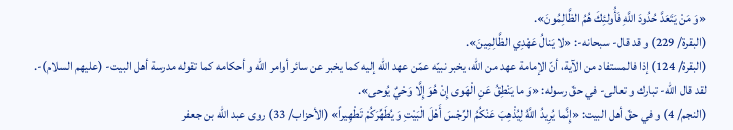«وَ مَنْ يَتَعَدَّ حُدُودَ اللَّهِ فَأُولئِكَ هُمُ الظَّالِمُونَ».
(البقرة/ 229) و قد قال- سبحانه-: «لا يَنالُ عَهْدِي الظَّالِمِينَ».
(البقرة/ 124) إذا فالمستفاد من الآية، أنّ الإمامة عهد من اللّه، يخبر نبيّه عمّن عهد اللّه إليه كما يخبر عن سائر أوامر اللّه و أحكامه كما تقوله مدرسة أهل البيت- (عليهم السلام)-.
لقد قال اللّه- تبارك و تعالى- في حقّ رسوله: «وَ ما يَنْطِقُ عَنِ الْهَوى إِنْ هُوَ إِلَّا وَحْيٌ يُوحى».
(النجم/ 4) و في حقّ أهل البيت: «إِنَّما يُرِيدُ اللَّهُ لِيُذْهِبَ عَنْكُمُ الرِّجْسَ أَهْلَ الْبَيْتِ وَ يُطَهِّرَكُمْ تَطْهِيراً» (الأحزاب/ 33) روى عبد اللّه بن جعفر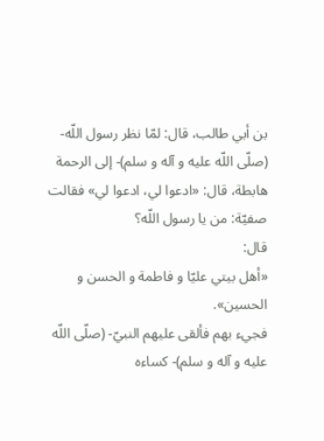بن أبي طالب، قال: لمّا نظر رسول اللّه- (صلّى اللّه عليه و آله و سلم)- إلى الرحمة هابطة، قال: «ادعوا لي، ادعوا لي» فقالت صفيّة: من يا رسول اللّه؟
قال:
«أهل بيتي عليّا و فاطمة و الحسن و الحسين».
فجيء بهم فألقى عليهم النبيّ- (صلّى اللّه عليه و آله و سلم)- كساءه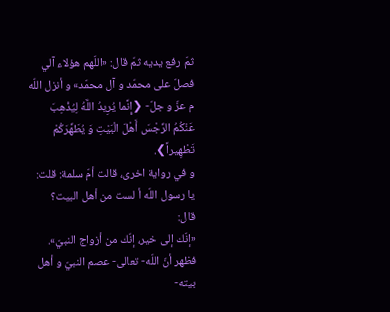ثمّ رفع يديه ثمّ قال: «اللّهم هؤلاء آلي فصلّ على محمّد و آل محمّد» و أنزل اللّه م عزّ و جلّ- ❮إِنَّما يُرِيدُ اللَّهُ لِيُذْهِبَ عَنْكُمُ الرِّجْسَ أَهْلَ الْبَيْتِ وَ يُطَهِّرَكُمْ تَطْهِيراً❯.
و في رواية اخرى، قالت أمّ سلمة: قلت: يا رسول اللّه أ لست من أهل البيت؟
قال:
«إنّك إلى خير، إنّك من أزواج النبيّ».
فظهر أنّ اللّه- تعالى- عصم النبيّ و أهل بيته-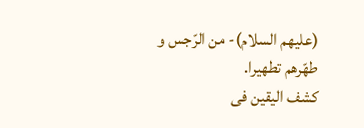(عليهم السلام)- من الرّجس و طهّرهم تطهيرا.
كشف اليقين فى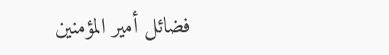فضائل أمير المؤمنين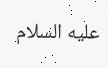عليه السلام